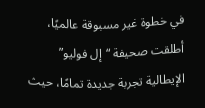في خطوة غير مسبوقة عالميًا، أطلقت صحيفة “إل فوليو” الإيطالية تجربة جديدة تمامًا، حيث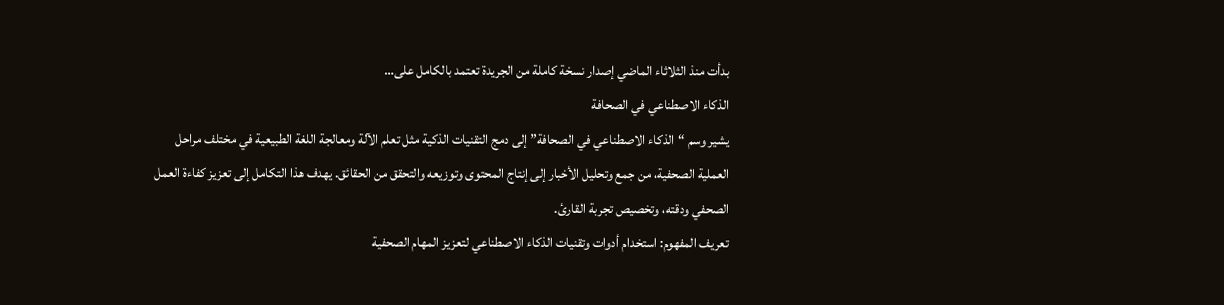بدأت منذ الثلاثاء الماضي إصدار نسخة كاملة من الجريدة تعتمد بالكامل على…
الذكاء الاصطناعي في الصحافة
يشير وسم “الذكاء الاصطناعي في الصحافة” إلى دمج التقنيات الذكية مثل تعلم الآلة ومعالجة اللغة الطبيعية في مختلف مراحل العملية الصحفية، من جمع وتحليل الأخبار إلى إنتاج المحتوى وتوزيعه والتحقق من الحقائق. يهدف هذا التكامل إلى تعزيز كفاءة العمل الصحفي ودقته، وتخصيص تجربة القارئ.
تعريف المفهوم: استخدام أدوات وتقنيات الذكاء الاصطناعي لتعزيز المهام الصحفية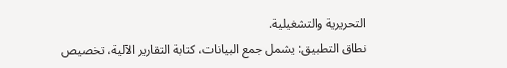التحريرية والتشغيلية.
نطاق التطبيق: يشمل جمع البيانات، كتابة التقارير الآلية، تخصيص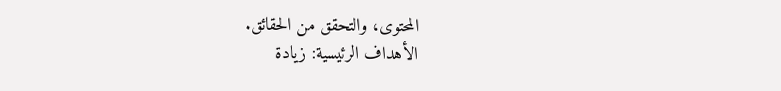المحتوى، والتحقق من الحقائق.
الأهداف الرئيسية: زيادة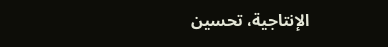الإنتاجية، تحسين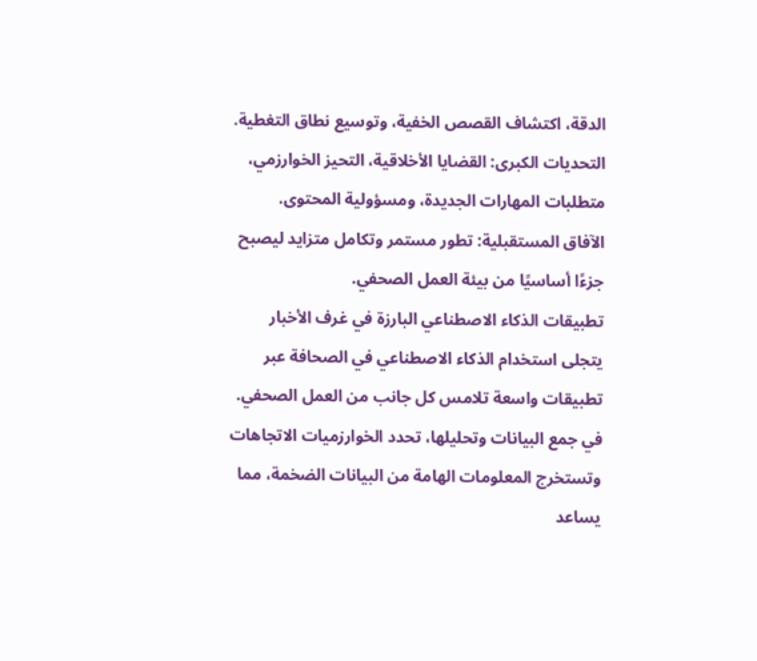الدقة، اكتشاف القصص الخفية، وتوسيع نطاق التغطية.
التحديات الكبرى: القضايا الأخلاقية، التحيز الخوارزمي، متطلبات المهارات الجديدة، ومسؤولية المحتوى.
الآفاق المستقبلية: تطور مستمر وتكامل متزايد ليصبح جزءًا أساسيًا من بيئة العمل الصحفي.
تطبيقات الذكاء الاصطناعي البارزة في غرف الأخبار
يتجلى استخدام الذكاء الاصطناعي في الصحافة عبر تطبيقات واسعة تلامس كل جانب من العمل الصحفي. في جمع البيانات وتحليلها، تحدد الخوارزميات الاتجاهات وتستخرج المعلومات الهامة من البيانات الضخمة، مما يساعد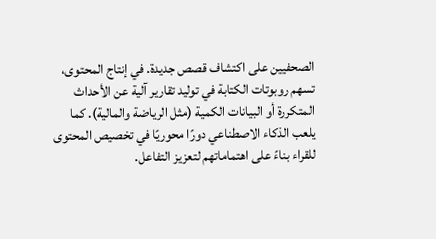الصحفيين على اكتشاف قصص جديدة. في إنتاج المحتوى، تسهم روبوتات الكتابة في توليد تقارير آلية عن الأحداث المتكررة أو البيانات الكمية (مثل الرياضة والمالية). كما يلعب الذكاء الاصطناعي دورًا محوريًا في تخصيص المحتوى للقراء بناءً على اهتماماتهم لتعزيز التفاعل.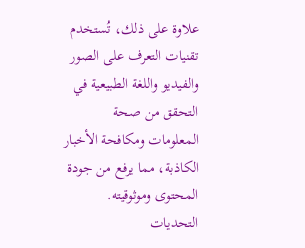علاوة على ذلك، تُستخدم تقنيات التعرف على الصور والفيديو واللغة الطبيعية في التحقق من صحة المعلومات ومكافحة الأخبار الكاذبة، مما يرفع من جودة المحتوى وموثوقيته.
التحديات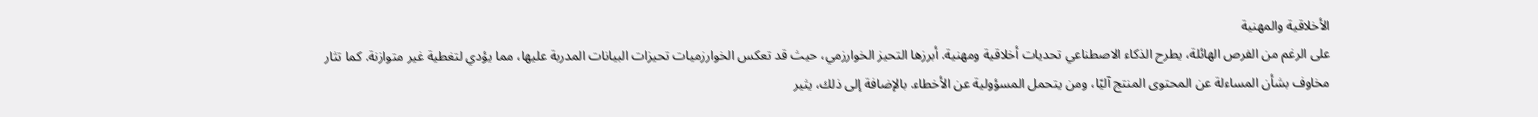الأخلاقية والمهنية
على الرغم من الفرص الهائلة، يطرح الذكاء الاصطناعي تحديات أخلاقية ومهنية. أبرزها التحيز الخوارزمي، حيث قد تعكس الخوارزميات تحيزات البيانات المدربة عليها، مما يؤدي لتغطية غير متوازنة. كما تثار مخاوف بشأن المساءلة عن المحتوى المنتج آليًا، ومن يتحمل المسؤولية عن الأخطاء. بالإضافة إلى ذلك، يثير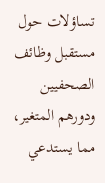تساؤلات حول مستقبل وظائف الصحفيين ودورهم المتغير، مما يستدعي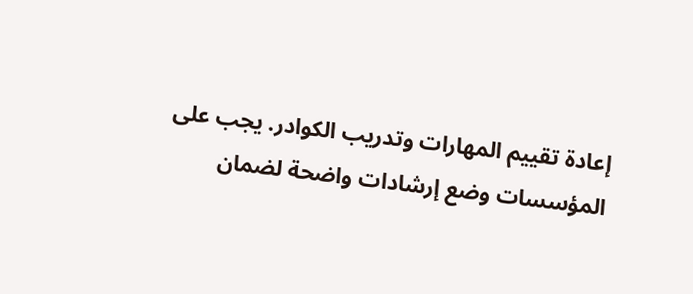إعادة تقييم المهارات وتدريب الكوادر. يجب على المؤسسات وضع إرشادات واضحة لضمان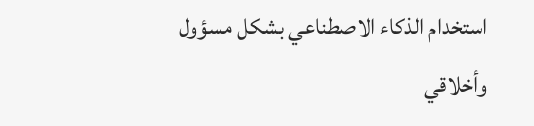استخدام الذكاء الاصطناعي بشكل مسؤول وأخلاقي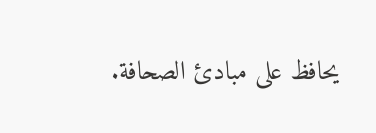يحافظ على مبادئ الصحافة.